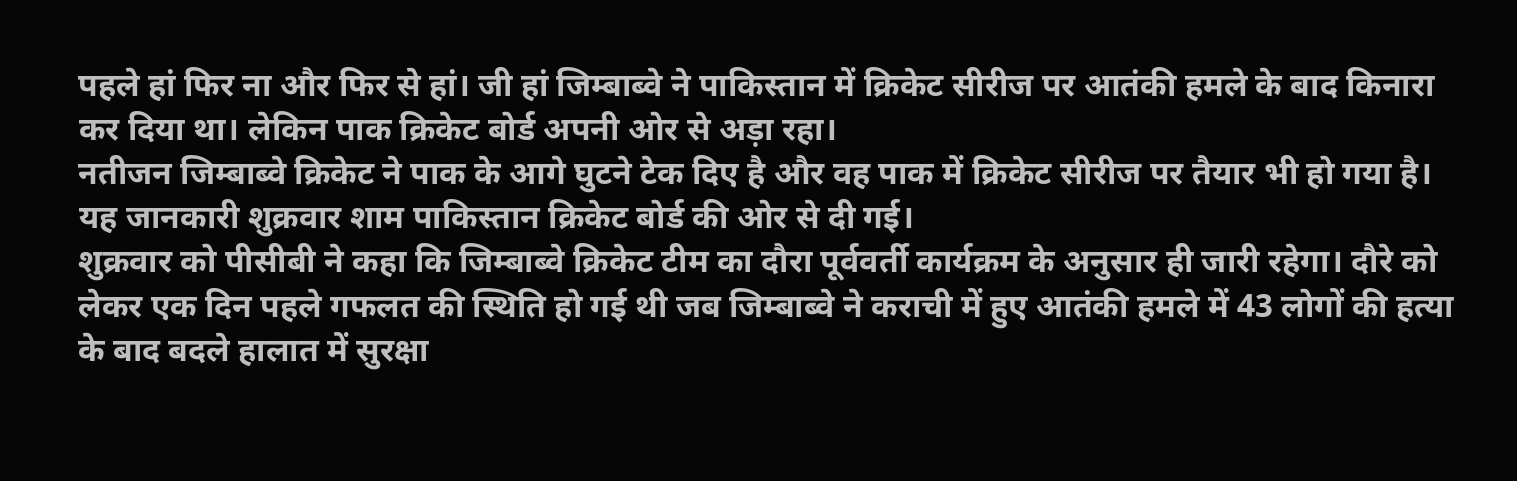पहले हां फिर ना और फिर से हां। जी हां जिम्बाब्वे ने पाकिस्तान में क्रिकेट सीरीज पर आतंकी हमले के बाद किनारा कर दिया था। लेकिन पाक क्रिकेट बोर्ड अपनी ओर से अड़ा रहा।
नतीजन जिम्बाब्वे क्रिकेट ने पाक के आगे घुटने टेक दिए है और वह पाक में क्रिकेट सीरीज पर तैयार भी हो गया है। यह जानकारी शुक्रवार शाम पाकिस्तान क्रिकेट बोर्ड की ओर से दी गई।
शुक्रवार को पीसीबी ने कहा कि जिम्बाब्वे क्रिकेट टीम का दौरा पूर्ववर्ती कार्यक्रम के अनुसार ही जारी रहेगा। दौरे को लेकर एक दिन पहले गफलत की स्थिति हो गई थी जब जिम्बाब्वे ने कराची में हुए आतंकी हमले में 43 लोगों की हत्या के बाद बदले हालात में सुरक्षा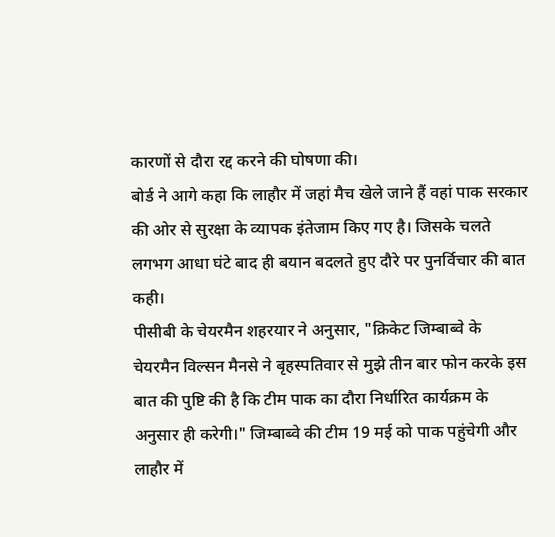कारणों से दौरा रद्द करने की घोषणा की।
बोर्ड ने आगे कहा कि लाहौर में जहां मैच खेले जाने हैं वहां पाक सरकार की ओर से सुरक्षा के व्यापक इंतेजाम किए गए है। जिसके चलते लगभग आधा घंटे बाद ही बयान बदलते हुए दौरे पर पुनर्विचार की बात कही।
पीसीबी के चेयरमैन शहरयार ने अनुसार, "क्रिकेट जिम्बाब्वे के चेयरमैन विल्सन मैनसे ने बृहस्पतिवार से मुझे तीन बार फोन करके इस बात की पुष्टि की है कि टीम पाक का दौरा निर्धारित कार्यक्रम के अनुसार ही करेगी।" जिम्बाब्वे की टीम 19 मई को पाक पहुंचेगी और लाहौर में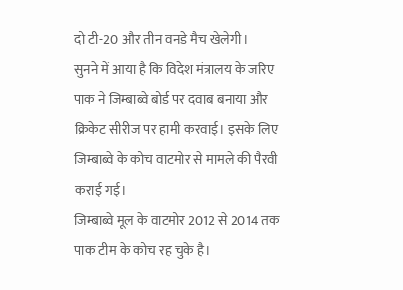दो टी-20 और तीन वनडे मैच खेलेगी।
सुनने में आया है कि विदेश मंत्रालय के जरिए पाक ने जिम्बाब्वे बोर्ड पर दवाब बनाया और क्रिकेट सीरीज पर हामी करवाई। इसके लिए जिम्बाब्वे के कोच वाटमोर से मामले की पैरवी कराई गई।
जिम्बाब्वे मूल के वाटमोर 2012 से 2014 तक पाक टीम के कोच रह चुके है।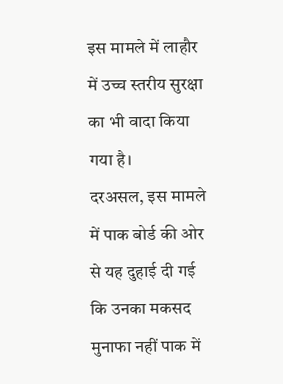इस मामले में लाहौर में उच्च स्तरीय सुरक्षा का भी वादा किया गया है।
दरअसल, इस मामले में पाक बोर्ड की ओर से यह दुहाई दी गई कि उनका मकसद मुनाफा नहीं पाक में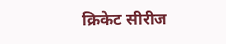क्रिकेट सीरीज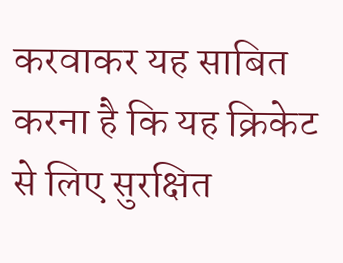करवाकर यह साबित करना है कि यह क्रिकेट से लिए सुरक्षित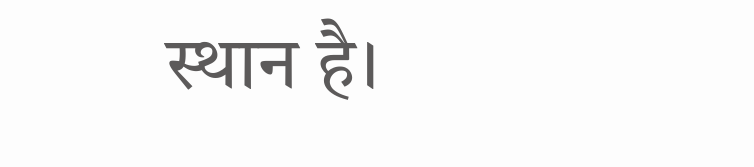स्थान है।